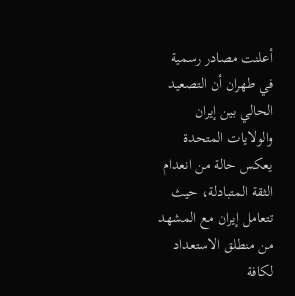أعلنت مصادر رسمية في طهران أن التصعيد الحالي بين إيران والولايات المتحدة يعكس حالة من انعدام الثقة المتبادلة، حيث تتعامل إيران مع المشهد من منطلق الاستعداد لكافة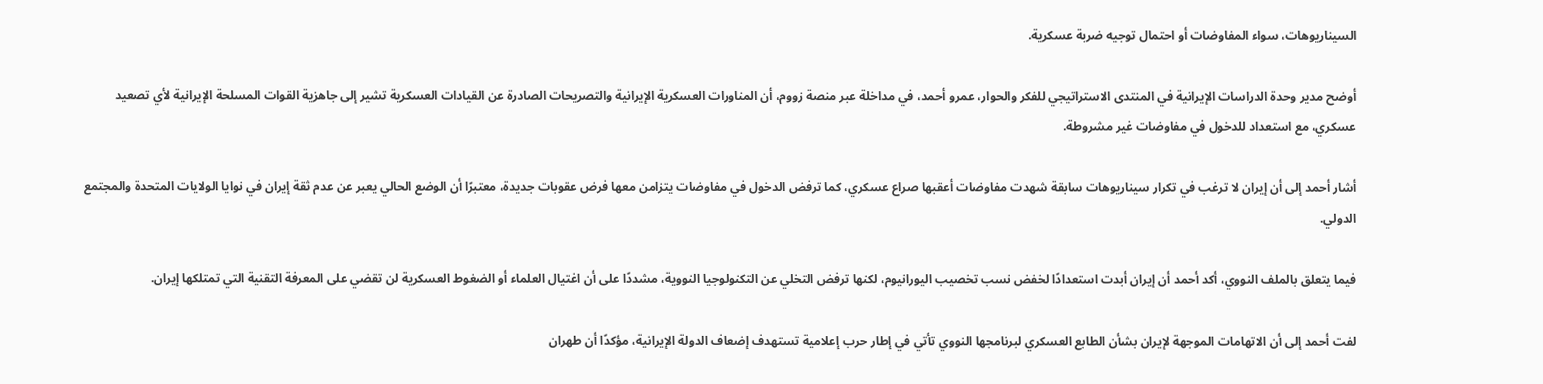السيناريوهات، سواء المفاوضات أو احتمال توجيه ضربة عسكرية.

أوضح مدير وحدة الدراسات الإيرانية في المنتدى الاستراتيجي للفكر والحوار، عمرو أحمد، في مداخلة عبر منصة زووم، أن المناورات العسكرية الإيرانية والتصريحات الصادرة عن القيادات العسكرية تشير إلى جاهزية القوات المسلحة الإيرانية لأي تصعيد عسكري، مع استعداد للدخول في مفاوضات غير مشروطة.

أشار أحمد إلى أن إيران لا ترغب في تكرار سيناريوهات سابقة شهدت مفاوضات أعقبها صراع عسكري، كما ترفض الدخول في مفاوضات يتزامن معها فرض عقوبات جديدة، معتبرًا أن الوضع الحالي يعبر عن عدم ثقة إيران في نوايا الولايات المتحدة والمجتمع الدولي.

فيما يتعلق بالملف النووي، أكد أحمد أن إيران أبدت استعدادًا لخفض نسب تخصيب اليورانيوم، لكنها ترفض التخلي عن التكنولوجيا النووية، مشددًا على أن اغتيال العلماء أو الضغوط العسكرية لن تقضي على المعرفة التقنية التي تمتلكها إيران.

لفت أحمد إلى أن الاتهامات الموجهة لإيران بشأن الطابع العسكري لبرنامجها النووي تأتي في إطار حرب إعلامية تستهدف إضعاف الدولة الإيرانية، مؤكدًا أن طهران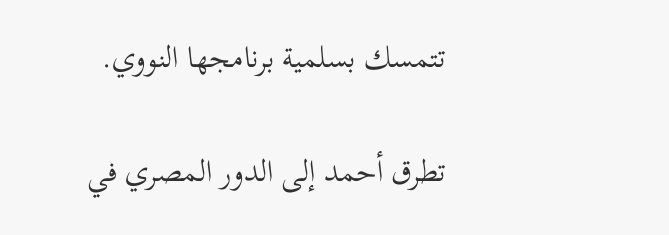تتمسك بسلمية برنامجها النووي.

تطرق أحمد إلى الدور المصري في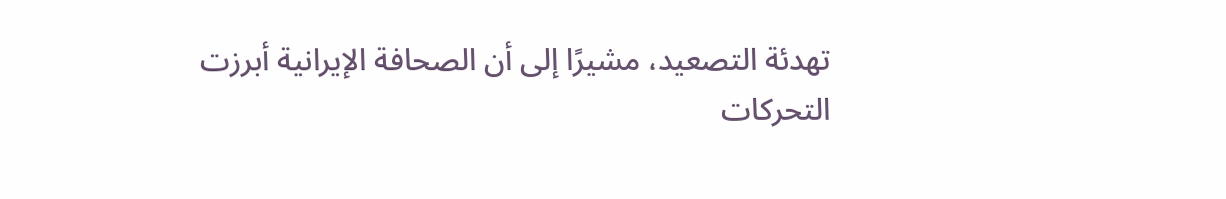تهدئة التصعيد، مشيرًا إلى أن الصحافة الإيرانية أبرزت التحركات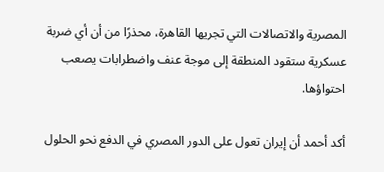المصرية والاتصالات التي تجريها القاهرة، محذرًا من أن أي ضربة عسكرية ستقود المنطقة إلى موجة عنف واضطرابات يصعب احتواؤها.

أكد أحمد أن إيران تعول على الدور المصري في الدفع نحو الحلول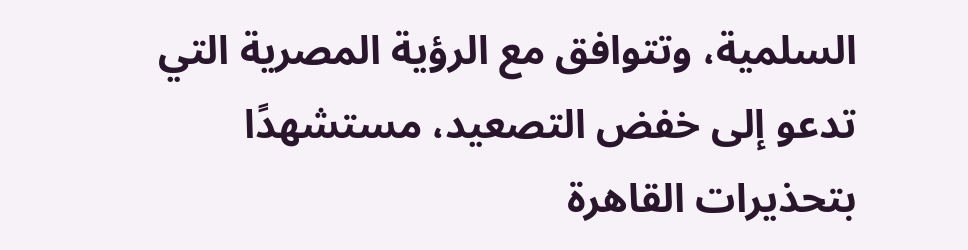السلمية، وتتوافق مع الرؤية المصرية التي تدعو إلى خفض التصعيد، مستشهدًا بتحذيرات القاهرة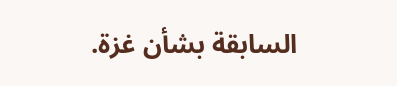السابقة بشأن غزة.